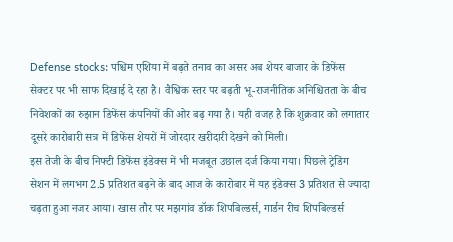Defense stocks: पश्चिम एशिया में बढ़ते तनाव का असर अब शेयर बाजार के डिफेंस सेक्टर पर भी साफ दिखाई दे रहा है। वैश्विक स्तर पर बढ़ती भू-राजनीतिक अनिश्चितता के बीच निवेशकों का रुझान डिफेंस कंपनियों की ओर बढ़ गया है। यही वजह है कि शुक्रवार को लगातार दूसरे कारोबारी सत्र में डिफेंस शेयरों में जोरदार खरीदारी देखने को मिली।
इस तेजी के बीच निफ्टी डिफेंस इंडेक्स में भी मजबूत उछाल दर्ज किया गया। पिछले ट्रेडिंग सेशन में लगभग 2.5 प्रतिशत बढ़ने के बाद आज के कारोबार में यह इंडेक्स 3 प्रतिशत से ज्यादा चढ़ता हुआ नजर आया। खास तौर पर मझगांव डॉक शिपबिल्डर्स, गार्डन रीच शिपबिल्डर्स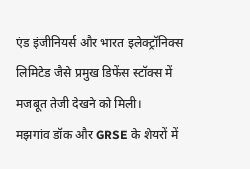एंड इंजीनियर्स और भारत इलेक्ट्रॉनिक्स लिमिटेड जैसे प्रमुख डिफेंस स्टॉक्स में मजबूत तेजी देखने को मिली।
मझगांव डॉक और GRSE के शेयरों में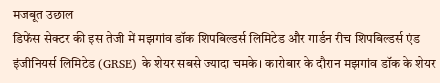मजबूत उछाल
डिफेंस सेक्टर की इस तेजी में मझगांव डॉक शिपबिल्डर्स लिमिटेड और गार्डन रीच शिपबिल्डर्स एंड इंजीनियर्स लिमिटेड (GRSE) के शेयर सबसे ज्यादा चमके। कारोबार के दौरान मझगांव डॉक के शेयर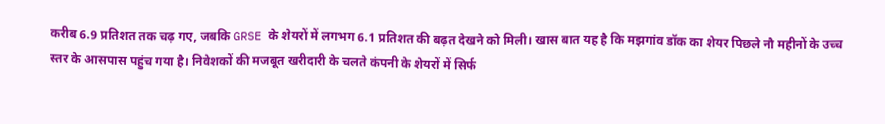करीब 6.9 प्रतिशत तक चढ़ गए, जबकि GRSE के शेयरों में लगभग 6.1 प्रतिशत की बढ़त देखने को मिली। खास बात यह है कि मझगांव डॉक का शेयर पिछले नौ महीनों के उच्च स्तर के आसपास पहुंच गया है। निवेशकों की मजबूत खरीदारी के चलते कंपनी के शेयरों में सिर्फ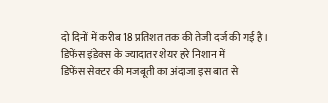दो दिनों में करीब 18 प्रतिशत तक की तेजी दर्ज की गई है।
डिफेंस इंडेक्स के ज्यादातर शेयर हरे निशान में
डिफेंस सेक्टर की मजबूती का अंदाजा इस बात से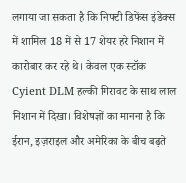लगाया जा सकता है कि निफ्टी डिफेंस इंडेक्स में शामिल 18 में से 17 शेयर हरे निशान में कारोबार कर रहे थे। केवल एक स्टॉक Cyient DLM हल्की गिरावट के साथ लाल निशान में दिखा। विशेषज्ञों का मानना है कि ईरान, इज़राइल और अमेरिका के बीच बढ़ते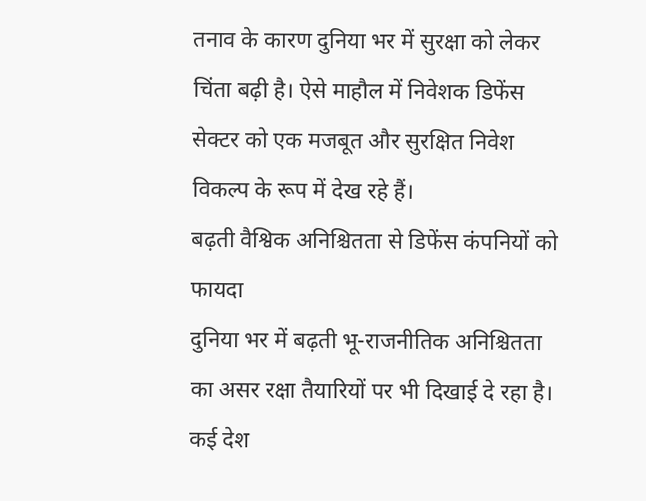तनाव के कारण दुनिया भर में सुरक्षा को लेकर चिंता बढ़ी है। ऐसे माहौल में निवेशक डिफेंस सेक्टर को एक मजबूत और सुरक्षित निवेश विकल्प के रूप में देख रहे हैं।
बढ़ती वैश्विक अनिश्चितता से डिफेंस कंपनियों को फायदा
दुनिया भर में बढ़ती भू-राजनीतिक अनिश्चितता का असर रक्षा तैयारियों पर भी दिखाई दे रहा है। कई देश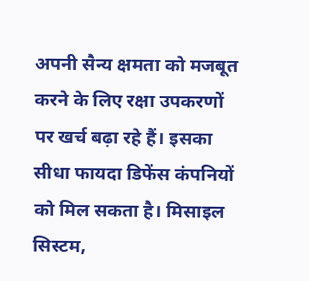अपनी सैन्य क्षमता को मजबूत करने के लिए रक्षा उपकरणों पर खर्च बढ़ा रहे हैं। इसका सीधा फायदा डिफेंस कंपनियों को मिल सकता है। मिसाइल सिस्टम,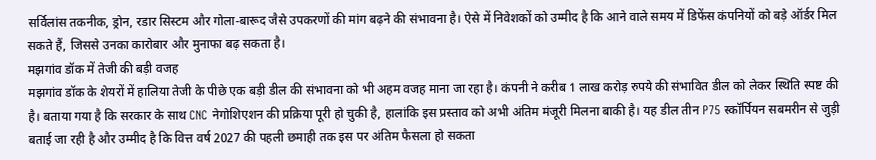सर्विलांस तकनीक, ड्रोन, रडार सिस्टम और गोला-बारूद जैसे उपकरणों की मांग बढ़ने की संभावना है। ऐसे में निवेशकों को उम्मीद है कि आने वाले समय में डिफेंस कंपनियों को बड़े ऑर्डर मिल सकते हैं, जिससे उनका कारोबार और मुनाफा बढ़ सकता है।
मझगांव डॉक में तेजी की बड़ी वजह
मझगांव डॉक के शेयरों में हालिया तेजी के पीछे एक बड़ी डील की संभावना को भी अहम वजह माना जा रहा है। कंपनी ने करीब 1 लाख करोड़ रुपये की संभावित डील को लेकर स्थिति स्पष्ट की है। बताया गया है कि सरकार के साथ CNC नेगोशिएशन की प्रक्रिया पूरी हो चुकी है, हालांकि इस प्रस्ताव को अभी अंतिम मंजूरी मिलना बाकी है। यह डील तीन P75 स्कॉर्पियन सबमरीन से जुड़ी बताई जा रही है और उम्मीद है कि वित्त वर्ष 2027 की पहली छमाही तक इस पर अंतिम फैसला हो सकता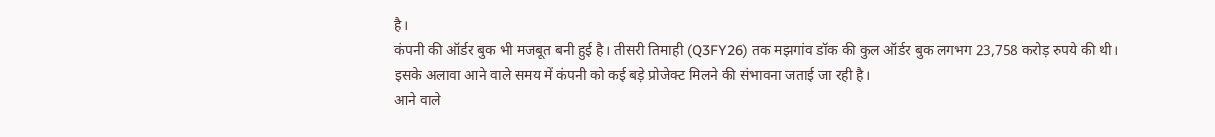है।
कंपनी की ऑर्डर बुक भी मजबूत बनी हुई है। तीसरी तिमाही (Q3FY26) तक मझगांव डॉक की कुल ऑर्डर बुक लगभग 23,758 करोड़ रुपये की थी। इसके अलावा आने वाले समय में कंपनी को कई बड़े प्रोजेक्ट मिलने की संभावना जताई जा रही है।
आने वाले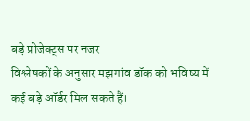बड़े प्रोजेक्ट्स पर नजर
विश्लेषकों के अनुसार मझगांव डॉक को भविष्य में कई बड़े ऑर्डर मिल सकते हैं।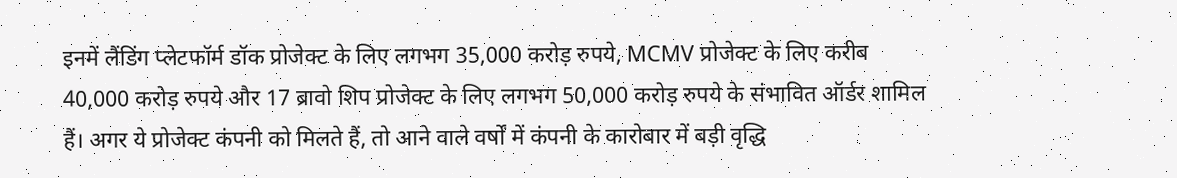इनमें लैंडिंग प्लेटफॉर्म डॉक प्रोजेक्ट के लिए लगभग 35,000 करोड़ रुपये, MCMV प्रोजेक्ट के लिए करीब 40,000 करोड़ रुपये और 17 ब्रावो शिप प्रोजेक्ट के लिए लगभग 50,000 करोड़ रुपये के संभावित ऑर्डर शामिल हैं। अगर ये प्रोजेक्ट कंपनी को मिलते हैं, तो आने वाले वर्षों में कंपनी के कारोबार में बड़ी वृद्धि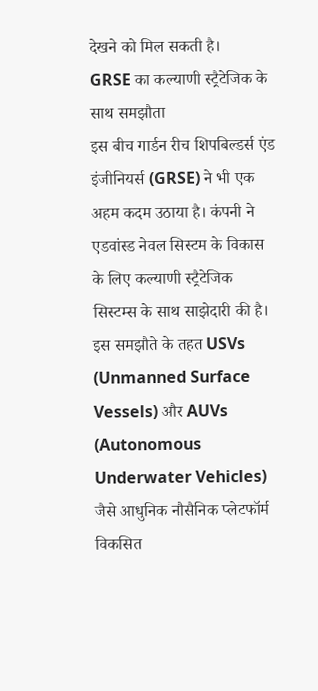देखने को मिल सकती है।
GRSE का कल्याणी स्ट्रैटेजिक के साथ समझौता
इस बीच गार्डन रीच शिपबिल्डर्स एंड इंजीनियर्स (GRSE) ने भी एक अहम कदम उठाया है। कंपनी ने एडवांस्ड नेवल सिस्टम के विकास के लिए कल्याणी स्ट्रैटेजिक सिस्टम्स के साथ साझेदारी की है। इस समझौते के तहत USVs (Unmanned Surface Vessels) और AUVs (Autonomous Underwater Vehicles) जैसे आधुनिक नौसैनिक प्लेटफॉर्म विकसित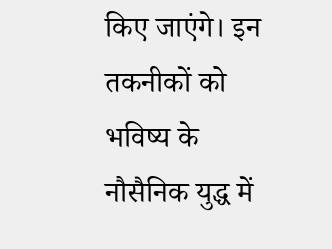किए जाएंगे। इन तकनीकों को भविष्य के नौसैनिक युद्ध में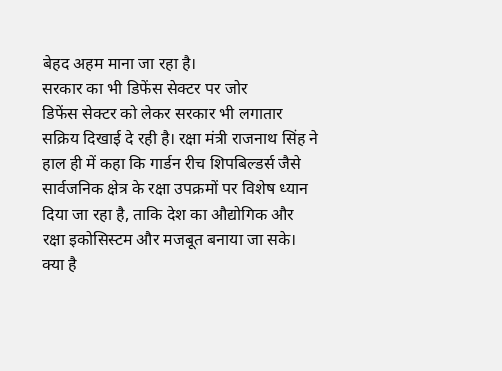बेहद अहम माना जा रहा है।
सरकार का भी डिफेंस सेक्टर पर जोर
डिफेंस सेक्टर को लेकर सरकार भी लगातार सक्रिय दिखाई दे रही है। रक्षा मंत्री राजनाथ सिंह ने हाल ही में कहा कि गार्डन रीच शिपबिल्डर्स जैसे सार्वजनिक क्षेत्र के रक्षा उपक्रमों पर विशेष ध्यान दिया जा रहा है, ताकि देश का औद्योगिक और रक्षा इकोसिस्टम और मजबूत बनाया जा सके।
क्या है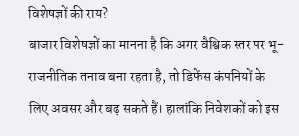विशेषज्ञों की राय?
बाजार विशेषज्ञों का मानना है कि अगर वैश्विक स्तर पर भू-राजनीतिक तनाव बना रहता है, तो डिफेंस कंपनियों के लिए अवसर और बढ़ सकते हैं। हालांकि निवेशकों को इस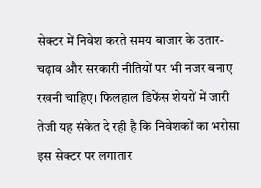सेक्टर में निवेश करते समय बाजार के उतार-चढ़ाव और सरकारी नीतियों पर भी नजर बनाए रखनी चाहिए। फिलहाल डिफेंस शेयरों में जारी तेजी यह संकेत दे रही है कि निवेशकों का भरोसा इस सेक्टर पर लगातार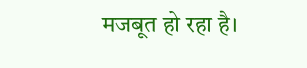मजबूत हो रहा है।